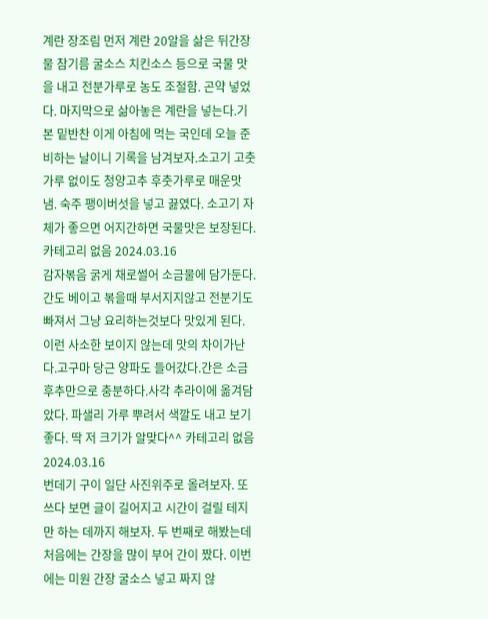계란 장조림 먼저 계란 20알을 삶은 뒤간장 물 참기름 굴소스 치킨소스 등으로 국물 맛을 내고 전분가루로 농도 조절함. 곤약 넣었다. 마지막으로 삶아놓은 계란을 넣는다.기본 밑반찬 이게 아침에 먹는 국인데 오늘 준비하는 날이니 기록을 남겨보자.소고기 고춧가루 없이도 청양고추 후춧가루로 매운맛 냄. 숙주 팽이버섯을 넣고 끓였다. 소고기 자체가 좋으면 어지간하면 국물맛은 보장된다. 카테고리 없음 2024.03.16
감자볶음 굵게 채로썰어 소금물에 담가둔다.간도 베이고 볶을때 부서지지않고 전분기도 빠져서 그냥 요리하는것보다 맛있게 된다. 이런 사소한 보이지 않는데 맛의 차이가난다.고구마 당근 양파도 들어갔다.간은 소금 후추만으로 충분하다.사각 추라이에 옮겨담았다. 파샐리 가루 뿌려서 색깔도 내고 보기좋다. 딱 저 크기가 알맞다^^ 카테고리 없음 2024.03.16
번데기 구이 일단 사진위주로 올려보자. 또 쓰다 보면 글이 길어지고 시간이 걸릴 테지만 하는 데까지 해보자. 두 번째로 해봤는데 처음에는 간장을 많이 부어 간이 짰다. 이번에는 미원 간장 굴소스 넣고 짜지 않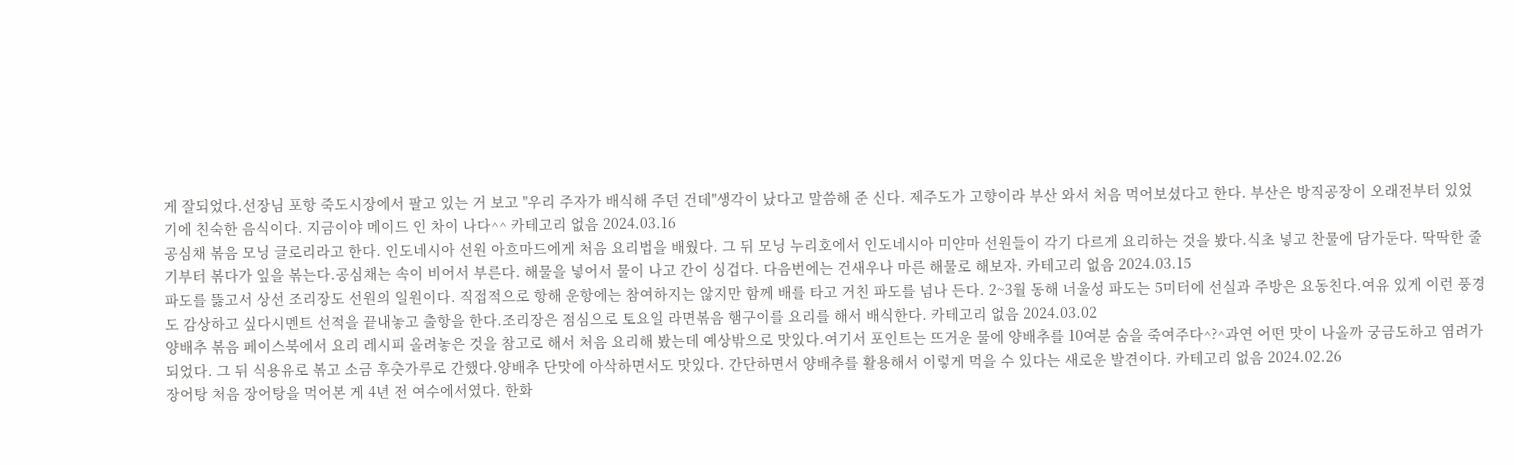게 잘되었다.선장님 포항 죽도시장에서 팔고 있는 거 보고 "우리 주자가 배식해 주던 건데"생각이 났다고 말씀해 준 신다. 제주도가 고향이라 부산 와서 처음 먹어보셨다고 한다. 부산은 방직공장이 오래전부터 있었기에 친숙한 음식이다. 지금이야 메이드 인 차이 나다^^ 카테고리 없음 2024.03.16
공심채 볶음 모닝 글로리라고 한다. 인도네시아 선원 아흐마드에게 처음 요리법을 배웠다. 그 뒤 모닝 누리호에서 인도네시아 미얀마 선원들이 각기 다르게 요리하는 것을 봤다.식초 넣고 찬물에 담가둔다. 딱딱한 줄기부터 볶다가 잎을 볶는다.공심채는 속이 비어서 부른다. 해물을 넣어서 물이 나고 간이 싱겁다. 다음번에는 건새우나 마른 해물로 해보자. 카테고리 없음 2024.03.15
파도를 뜷고서 상선 조리장도 선원의 일원이다. 직접적으로 항해 운항에는 참여하지는 않지만 함께 배를 타고 거친 파도를 넘나 든다. 2~3월 동해 너울성 파도는 5미터에 선실과 주방은 요동친다.여유 있게 이런 풍경도 감상하고 싶다시멘트 선적을 끝내놓고 출항을 한다.조리장은 점심으로 토요일 라면볶음 햄구이를 요리를 해서 배식한다. 카테고리 없음 2024.03.02
양배추 볶음 페이스북에서 요리 레시피 올려놓은 것을 참고로 해서 처음 요리해 봤는데 예상밖으로 맛있다.여기서 포인트는 뜨거운 물에 양배추를 10여분 숨을 죽여주다^?^과연 어떤 맛이 나올까 궁금도하고 염려가 되었다. 그 뒤 식용유로 볶고 소금 후춧가루로 간했다.양배추 단맛에 아삭하면서도 맛있다. 간단하면서 양배추를 활용해서 이렇게 먹을 수 있다는 새로운 발견이다. 카테고리 없음 2024.02.26
장어탕 처음 장어탕을 먹어본 게 4년 전 여수에서였다. 한화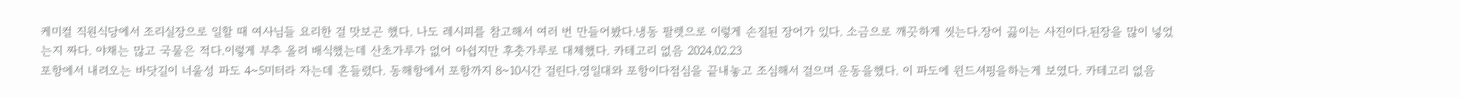케미컬 직원식당에서 조리실장으로 일할 때 여사님들 요리한 걸 맛보곤 했다. 나도 레시피를 참고해서 여러 번 만들어봤다.냉동 팔렛으로 이렇게 손질된 장어가 있다. 소금으로 깨끗하게 씻는다.장어 끓이는 사진이다.된장을 많이 넣었는지 짜다. 야채는 많고 국물은 적다.이렇게 부추 올려 배식했는데 산초가루가 없어 아쉽지만 후춧가루로 대체했다. 카테고리 없음 2024.02.23
포항에서 내려오는 바닷길이 너울성 파도 4~5미터라 자는데 흔들렸다. 동해항에서 포항까지 8~10시간 걸린다.영일대와 포항이다점심을 끝내놓고 조심해서 걸으며 운동을했다. 이 파도에 윈드셔핑을하는게 보였다. 카테고리 없음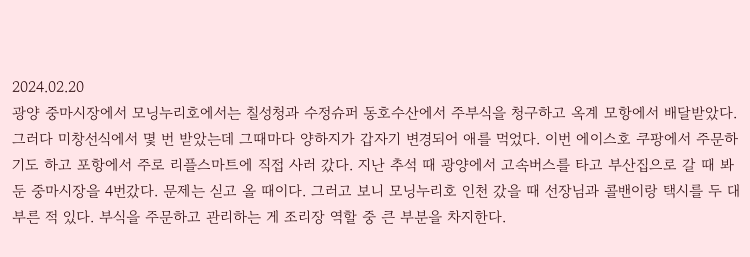2024.02.20
광양 중마시장에서 모닝누리호에서는 칠성청과 수정슈퍼 동호수산에서 주부식을 청구하고 옥계 모항에서 배달받았다. 그러다 미창선식에서 몇 번 받았는데 그때마다 양하지가 갑자기 변경되어 애를 먹었다. 이번 에이스호 쿠팡에서 주문하기도 하고 포항에서 주로 리플스마트에 직접 사러 갔다. 지난 추석 때 광양에서 고속버스를 타고 부산집으로 갈 때 봐둔 중마시장을 4번갔다. 문제는 싣고 올 때이다. 그러고 보니 모닝누리호 인천 갔을 때 선장님과 콜밴이랑 택시를 두 대 부른 적 있다. 부식을 주문하고 관리하는 게 조리장 역할 중 큰 부분을 차지한다.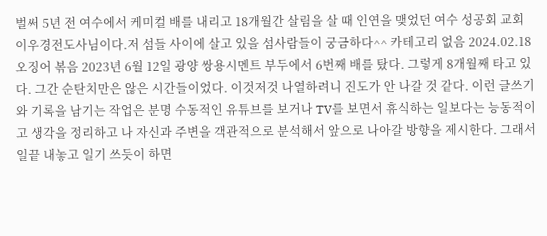벌써 5년 전 여수에서 케미컬 배를 내리고 18개월간 살림을 살 때 인연을 맺었던 여수 성공회 교회 이우경전도사님이다.저 섬들 사이에 살고 있을 섬사람들이 궁금하다^^ 카테고리 없음 2024.02.18
오징어 볶음 2023년 6월 12일 광양 쌍용시멘트 부두에서 6번째 배를 탔다. 그렇게 8개월째 타고 있다. 그간 순탄치만은 않은 시간들이었다. 이것저것 나열하려니 진도가 안 나갈 것 같다. 이런 글쓰기와 기록을 남기는 작업은 분명 수동적인 유튜브를 보거나 TV를 보면서 휴식하는 일보다는 능동적이고 생각을 정리하고 나 자신과 주변을 객관적으로 분석해서 앞으로 나아갈 방향을 제시한다. 그래서 일끝 내놓고 일기 쓰듯이 하면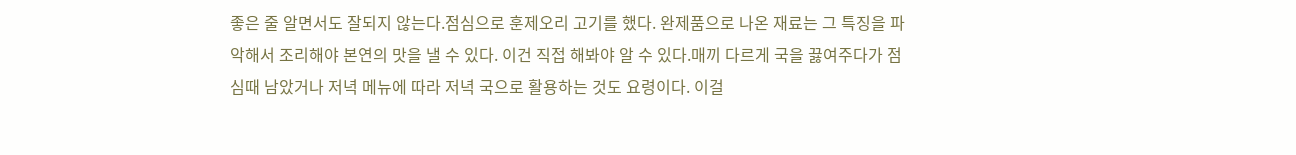좋은 줄 알면서도 잘되지 않는다.점심으로 훈제오리 고기를 했다. 완제품으로 나온 재료는 그 특징을 파악해서 조리해야 본연의 맛을 낼 수 있다. 이건 직접 해봐야 알 수 있다.매끼 다르게 국을 끓여주다가 점심때 남았거나 저녁 메뉴에 따라 저녁 국으로 활용하는 것도 요령이다. 이걸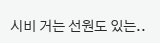시비 거는 선원도 있는..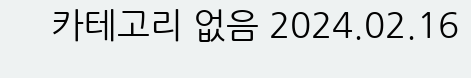카테고리 없음 2024.02.16